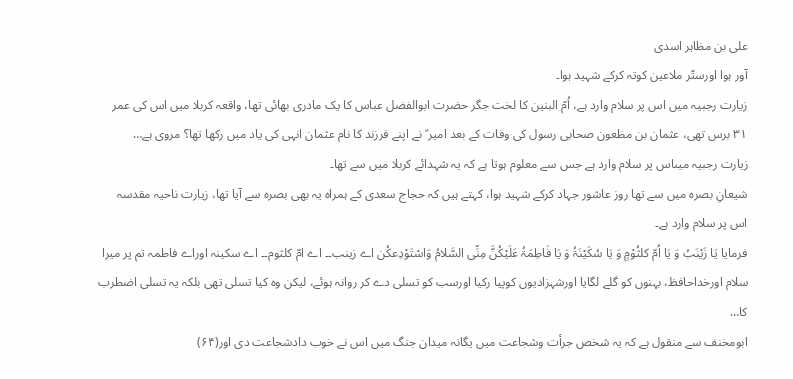علی بن مظاہر اسدی
آور ہوا اورستّر ملاعین کوتہ کرکے شہید ہوا۔
زیارت رجبیہ میں اس پر سلام وارد ہے، اُمّ البنین کا لخت جگر حضرت ابوالفضل عباس کا یک مادری بھائی تھا، واقعہ کربلا میں اس کی عمر ۳۱ برس تھی، عثمان بن مظعون صحابی رسول کی وفات کے بعد امیر ؑ نے اپنے فرزند کا نام عثمان انہی کی یاد میں رکھا تھا؟ مروی ہے…
زیارت رجبیہ میںاس پر سلام وارد ہے جس سے معلوم ہوتا ہے کہ یہ شہدائے کربلا میں سے تھا۔
شیعانِ بصرہ میں سے تھا روز عاشور جہاد کرکے شہید ہوا، کہتے ہیں کہ حجاج سعدی کے ہمراہ یہ بھی بصرہ سے آیا تھا، زیارت ناحیہ مقدسہ اس پر سلام وارد ہے۔
فرمایا یَا زَیْنَبُ وَ یَا اُمّ کلثُوْمٍ وَ یَا سُکَیْنَۃُ وَ یَا فَاطِمَۃُ عَلَیْکُنَّ مِنِّی السَّلامُ وَاسْتَوْدِعکُن اے زینب۔۔ اے امّ کلثوم۔۔ اے سکینہ اوراے فاطمہ تم پر میرا سلام اورخداحافظ، بہنوں کو گلے لگایا اورشہزادیوں کوپیا رکیا اورسب کو تسلی دے کر روانہ ہوئے، لیکن وہ کیا تسلی تھی بلکہ یہ تسلی اضطرب کا…
ابومخنف سے منقول ہے کہ یہ شخص جرأت وشجاعت میں یگانہ میدان جنگ میں اس نے خوب دادشجاعت دی اور(۶۴)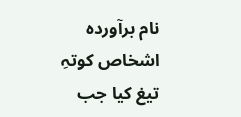نام برآوردہ اشخاص کوتہِ تیغ کیا جب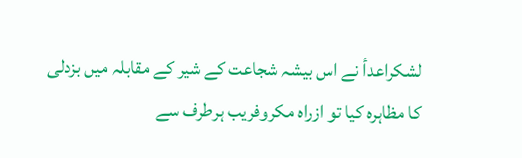لشکراعدأ نے اس بیشہ شجاعت کے شیر کے مقابلہ میں بزدلی کا مظاہرہ کیا تو ازراہ مکروفریب ہرطرف سے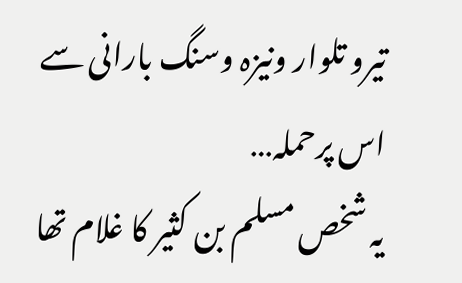تیرو تلوار ونیزہ وسنگ بارانی سے اس پرحملہ…
یہ شخص مسلم بن کثیر کا غلام تھا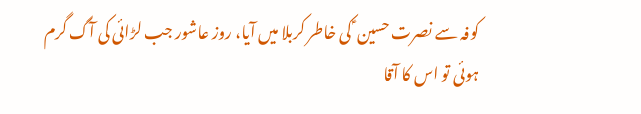کوفہ سے نصرت حسین ؑ کی خاطر کربلا میں آیا، روز عاشور جب لڑائی کی آگ گرم ہوئی تو اس کا آقا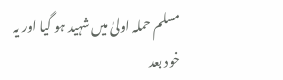مسلم حملہ اولیٰ میں شہید ہو گیا اور یہ خود بعد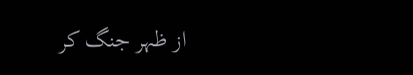از ظہر جنگ کر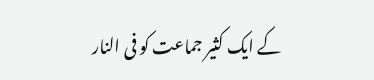کے ایک کثیر جماعت کو فی النار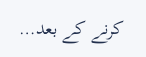کرنے کے بعد…